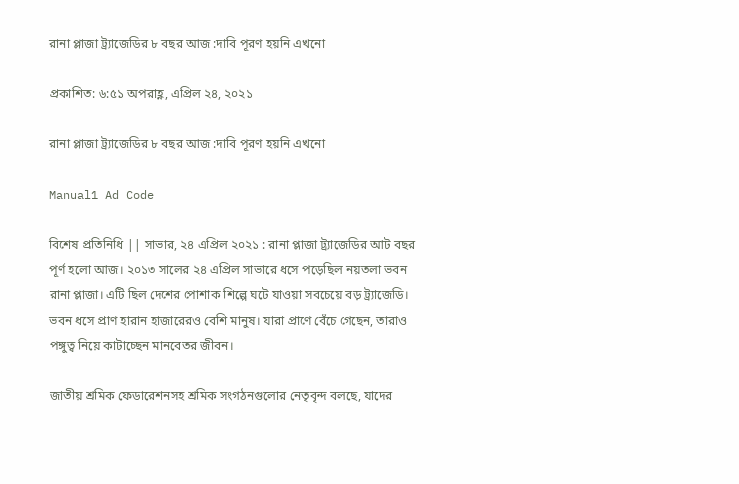রানা প্লাজা ট্র্যাজেডির ৮ বছর আজ :দাবি পূরণ হয়নি এখনো

প্রকাশিত: ৬:৫১ অপরাহ্ণ, এপ্রিল ২৪, ২০২১

রানা প্লাজা ট্র্যাজেডির ৮ বছর আজ :দাবি পূরণ হয়নি এখনো

Manual1 Ad Code

বিশেষ প্রতিনিধি || সাভার, ২৪ এপ্রিল ২০২১ : রানা প্লাজা ট্র্যাজেডির আট বছর পূর্ণ হলো আজ। ২০১৩ সালের ২৪ এপ্রিল সাভারে ধসে পড়েছিল নয়তলা ভবন রানা প্লাজা। এটি ছিল দেশের পোশাক শিল্পে ঘটে যাওয়া সবচেয়ে বড় ট্র্যাজেডি। ভবন ধসে প্রাণ হারান হাজারেরও বেশি মানুষ। যারা প্রাণে বেঁচে গেছেন, তারাও পঙ্গুত্ব নিয়ে কাটাচ্ছেন মানবেতর জীবন।

জাতীয় শ্রমিক ফেডারেশনসহ শ্রমিক সংগঠনগুলোর নেতৃবৃন্দ বলছে, যাদের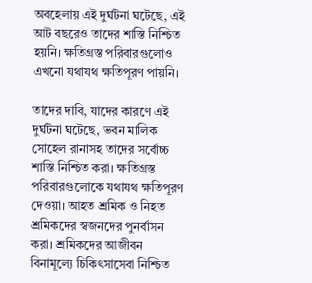অবহেলায় এই দুর্ঘটনা ঘটেছে, এই আট বছরেও তাদের শাস্তি নিশ্চিত হয়নি। ক্ষতিগ্রস্ত পরিবারগুলোও এখনো যথাযথ ক্ষতিপূরণ পায়নি।

তাদের দাবি, যাদের কারণে এই দুর্ঘটনা ঘটেছে, ভবন মালিক সোহেল রানাসহ তাদের সর্বোচ্চ শাস্তি নিশ্চিত করা। ক্ষতিগ্রস্ত পরিবারগুলোকে যথাযথ ক্ষতিপূরণ দেওয়া। আহত শ্রমিক ও নিহত শ্রমিকদের স্বজনদের পুনর্বাসন করা। শ্রমিকদের আজীবন বিনামূল্যে চিকিৎসাসেবা নিশ্চিত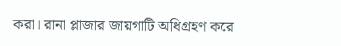করা। রানা প্লাজার জায়গাটি অধিগ্রহণ করে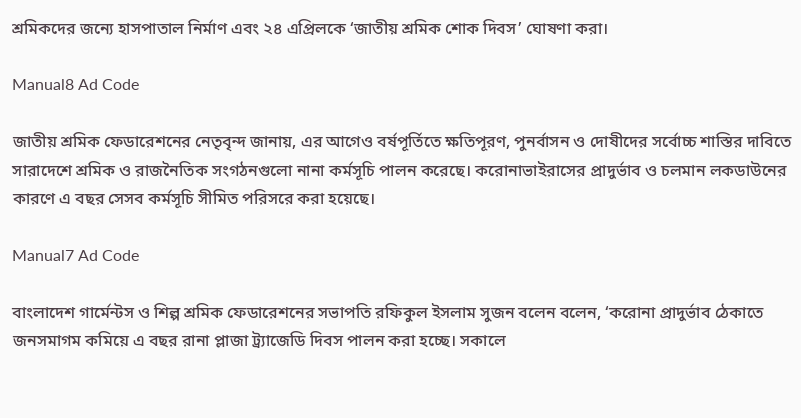শ্রমিকদের জন্যে হাসপাতাল নির্মাণ এবং ২৪ এপ্রিলকে ‘জাতীয় শ্রমিক শোক দিবস’ ঘোষণা করা।

Manual8 Ad Code

জাতীয় শ্রমিক ফেডারেশনের নেতৃবৃন্দ জানায়, এর আগেও বর্ষপূর্তিতে ক্ষতিপূরণ, পুনর্বাসন ও দোষীদের সর্বোচ্চ শাস্তির দাবিতে সারাদেশে শ্রমিক ও রাজনৈতিক সংগঠনগুলো নানা কর্মসূচি পালন করেছে। করোনাভাইরাসের প্রাদুর্ভাব ও চলমান লকডাউনের কারণে এ বছর সেসব কর্মসূচি সীমিত পরিসরে করা হয়েছে।

Manual7 Ad Code

বাংলাদেশ গার্মেন্টস ও শিল্প শ্রমিক ফেডারেশনের সভাপতি রফিকুল ইসলাম সুজন বলেন বলেন, ‘করোনা প্রাদুর্ভাব ঠেকাতে জনসমাগম কমিয়ে এ বছর রানা প্লাজা ট্র্যাজেডি দিবস পালন করা হচ্ছে। সকালে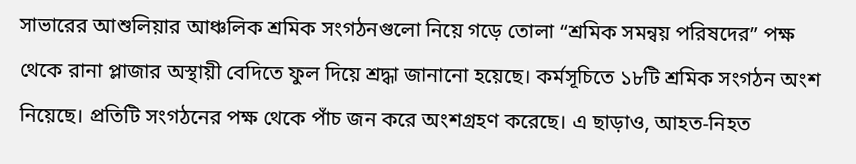সাভারের আশুলিয়ার আঞ্চলিক শ্রমিক সংগঠনগুলো নিয়ে গড়ে তোলা “শ্রমিক সমন্বয় পরিষদের” পক্ষ থেকে রানা প্লাজার অস্থায়ী বেদিতে ফুল দিয়ে শ্রদ্ধা জানানো হয়েছে। কর্মসূচিতে ১৮টি শ্রমিক সংগঠন অংশ নিয়েছে। প্রতিটি সংগঠনের পক্ষ থেকে পাঁচ জন করে অংশগ্রহণ করেছে। এ ছাড়াও, আহত-নিহত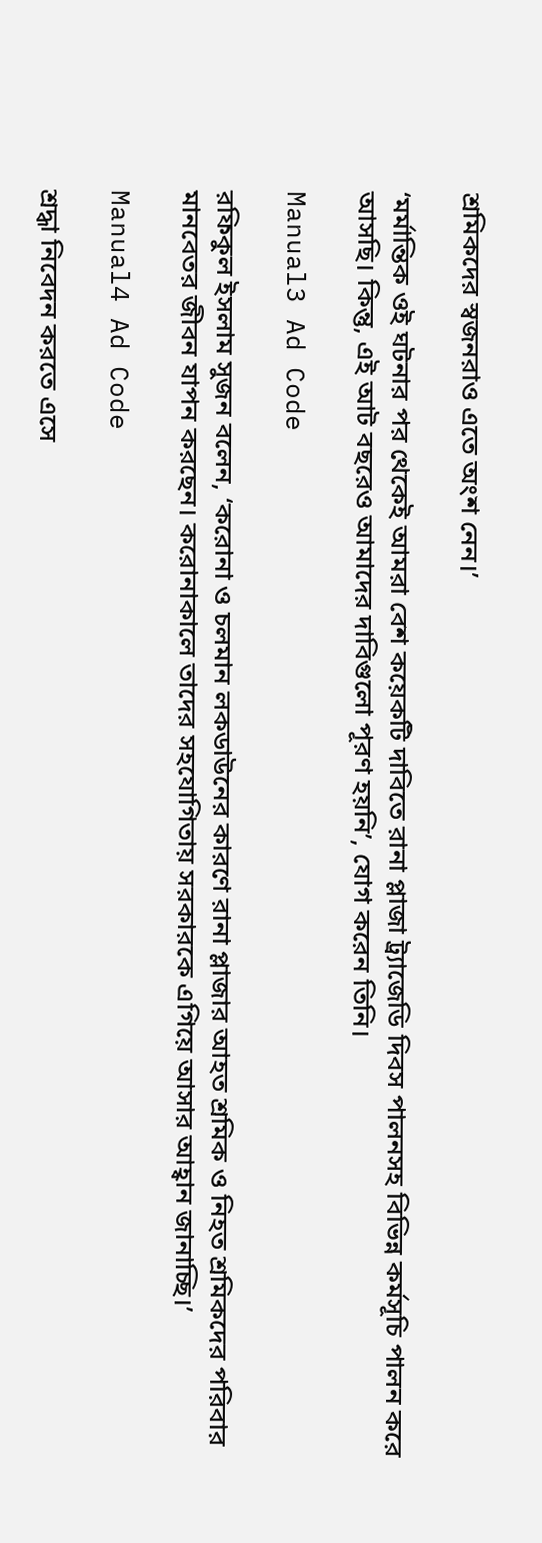শ্রমিকদের স্বজনরাও এতে অংশ নেন।’

‘মর্মান্তিক ওই ঘটনার পর থেকেই আমরা বেশ কয়েকটি দাবিতে রানা প্লাজা ট্র্যাজেডি দিবস পালনসহ বিভিন্ন কর্মসূচি পালন করে আসছি। কিন্তু, এই আট বছরেও আমাদের দাবিগুলো পূরণ হয়নি’, যোগ করেন তিনি।

Manual3 Ad Code

রফিকুল ইসলাম সুজন বলেন, ‘করোনা ও চলমান লকডাউনের কারণে রানা প্লাজার আহত শ্রমিক ও নিহত শ্রমিকদের পরিবার মানবেতর জীবন যাপন করছেন। করোনাকালে তাদের সহযোগিতায় সরকারকে এগিয়ে আসার আহ্বান জানাচ্ছি।’

Manual4 Ad Code

শ্রদ্ধা নিবেদন করতে এসে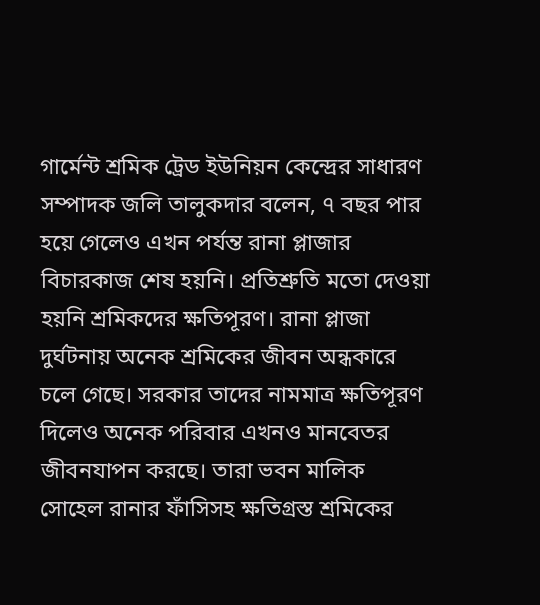গার্মেন্ট শ্রমিক ট্রেড ইউনিয়ন কেন্দ্রের সাধারণ সম্পাদক জলি তালুকদার বলেন, ৭ বছর পার হয়ে গেলেও এখন পর্যন্ত রানা প্লাজার বিচারকাজ শেষ হয়নি। প্রতিশ্রুতি মতো দেওয়া হয়নি শ্রমিকদের ক্ষতিপূরণ। রানা প্লাজা দুর্ঘটনায় অনেক শ্রমিকের জীবন অন্ধকারে চলে গেছে। সরকার তাদের নামমাত্র ক্ষতিপূরণ দিলেও অনেক পরিবার এখনও মানবেতর জীবনযাপন করছে। তারা ভবন মালিক সোহেল রানার ফাঁসিসহ ক্ষতিগ্রস্ত শ্রমিকের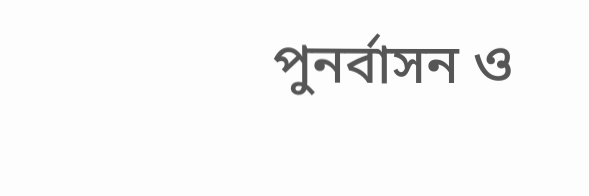পুনর্বাসন ও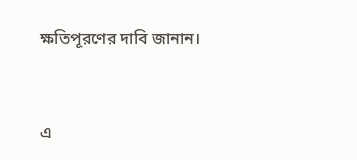ক্ষতিপূরণের দাবি জানান।



এ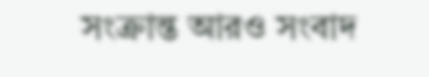সংক্রান্ত আরও সংবাদ